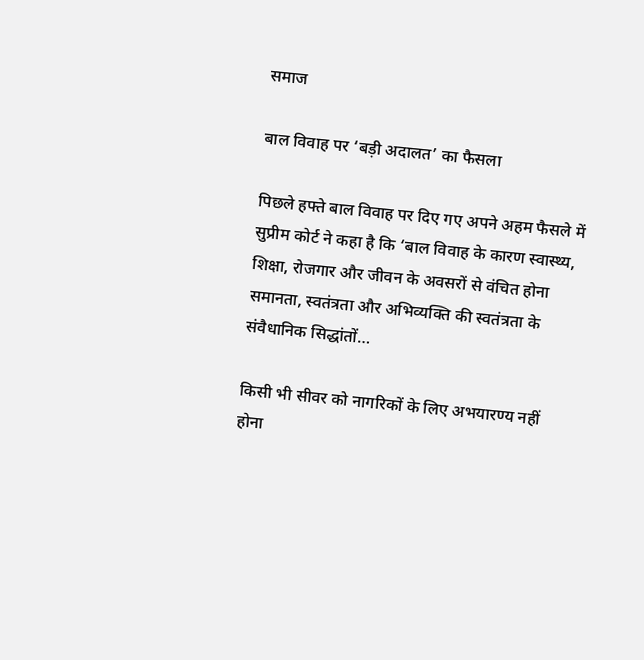समाज

बाल विवाह पर ‘बड़ी अदालत’ का फैसला

पिछले हफ्ते बाल विवाह पर दिए गए अपने अहम फैसले में सुप्रीम कोर्ट ने कहा है कि ‘बाल विवाह के कारण स्वास्थ्य, शिक्षा, रोजगार और जीवन के अवसरों से वंचित होना समानता, स्वतंत्रता और अभिव्यक्ति की स्वतंत्रता के संवैधानिक सिद्धांतों…

किसी भी सीवर को नागरिकों के लिए अभयारण्य नहीं होना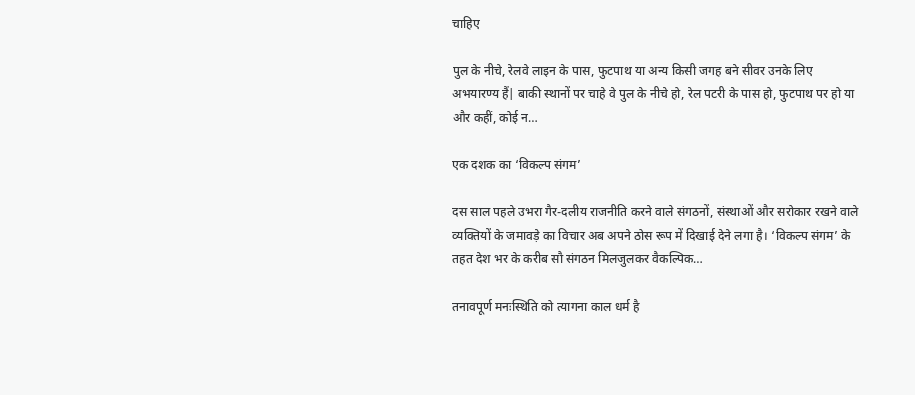चाहिए

पुल के नीचे, रेलवे लाइन के पास, फुटपाथ या अन्य किसी जगह बने सीवर उनके लिए अभयारण्य हैं| बाकी स्थानों पर चाहे वे पुल के नीचे हो, रेल पटरी के पास हो, फुटपाथ पर हो या और कहीं, कोई न…

एक दशक का ‘विकल्प संगम’

दस साल पहले उभरा गैर-दलीय राजनीति करने वाले संगठनों, संस्थाओं और सरोकार रखने वाले व्यक्तियों के जमावड़े का विचार अब अपने ठोस रूप में दिखाई देने लगा है। ‘विकल्प संगम’ के तहत देश भर के करीब सौ संगठन मिलजुलकर वैकल्पिक…

तनावपूर्ण मनःस्थिति को त्यागना काल धर्म है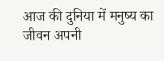आज की दुनिया में मनुष्य का जीवन अपनी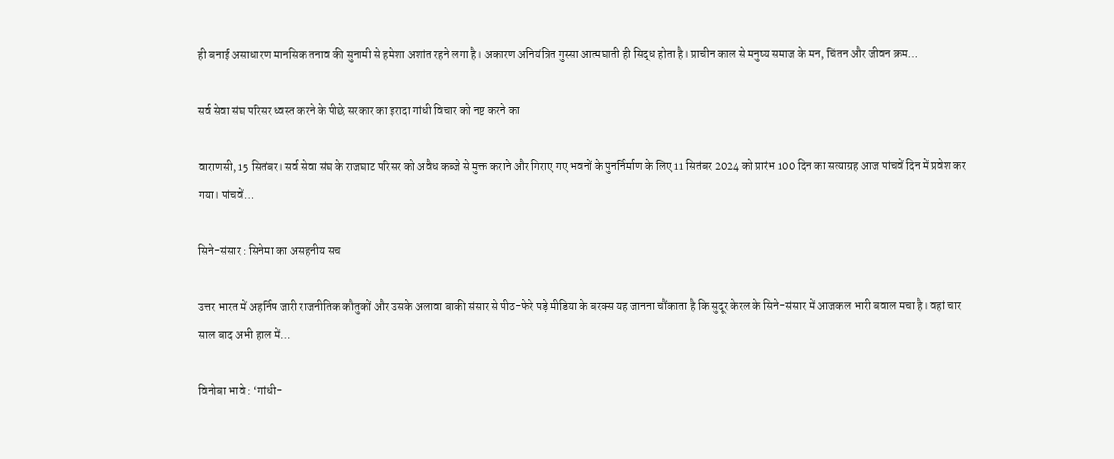ही बनाई असाधारण मानसिक तनाव की सुनामी से हमेशा अशांत रहने लगा है। अकारण अनियंत्रित गुस्सा आत्मघाती ही सिद्ध होता है। प्राचीन काल से मनुष्य समाज के मन, चिंतन और जीवन क्रम…

सर्व सेवा संघ परिसर ध्‍वस्‍त करने के पीछे सरकार का इरादा गांधी विचार को नष्ट करने का

वाराणसी, 15 सितंबर। सर्व सेवा संघ के राजघाट परिसर को अवैध कब्जे से मुक्त कराने और गिराए गए भवनों के पुनर्निर्माण के लिए 11 सितंबर 2024 को प्रारंभ 100 दिन का सत्याग्रह आज पांचवें दिन में प्रवेश कर गया। पांचवें…

सिने-संसार : सिनेमा का असहनीय सच

उत्तर भारत में अहर्निष जारी राजनीतिक कौतुकों और उसके अलावा बाकी संसार से पीठ-फेरे पड़े मीडिया के बरक्स यह जानना चौंकाता है कि सुदूर केरल के सिने-संसार में आजकल भारी बवाल मचा है। वहां चार साल बाद अभी हाल में…

विनोबा भावे : ‘गांधी-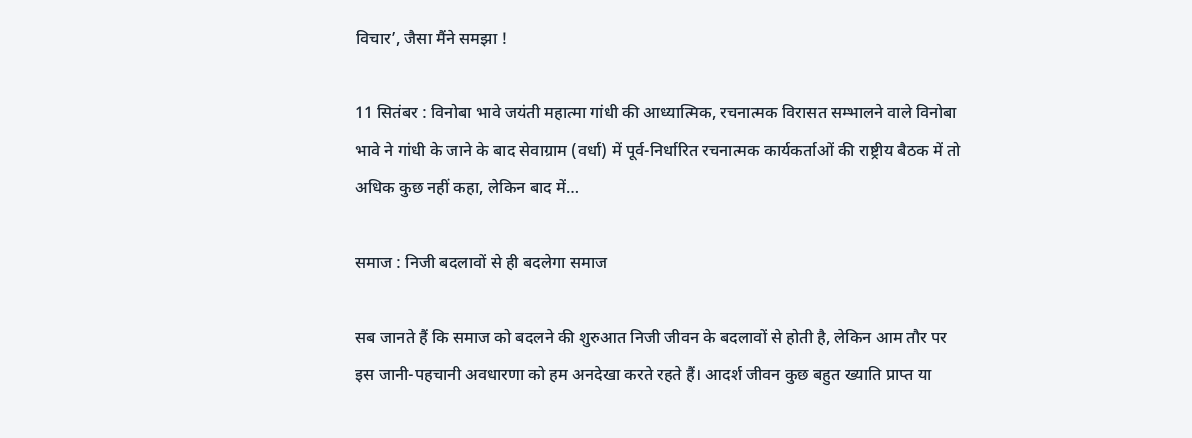विचार’, जैसा मैंने समझा !

11 सितंबर : विनोबा भावे जयंती महात्मा गांधी की आध्यात्मिक, रचनात्मक विरासत सम्भालने वाले विनोबा भावे ने गांधी के जाने के बाद सेवाग्राम (वर्धा) में पूर्व-निर्धारित रचनात्मक कार्यकर्ताओं की राष्ट्रीय बैठक में तो अधिक कुछ नहीं कहा, लेकिन बाद में…

समाज : निजी बदलावों से ही बदलेगा समाज

सब जानते हैं कि समाज को बदलने की शुरुआत निजी जीवन के बदलावों से होती है, लेकिन आम तौर पर इस जानी-पहचानी अवधारणा को हम अनदेखा करते रहते हैं। आदर्श जीवन कुछ बहुत ख्याति प्राप्त या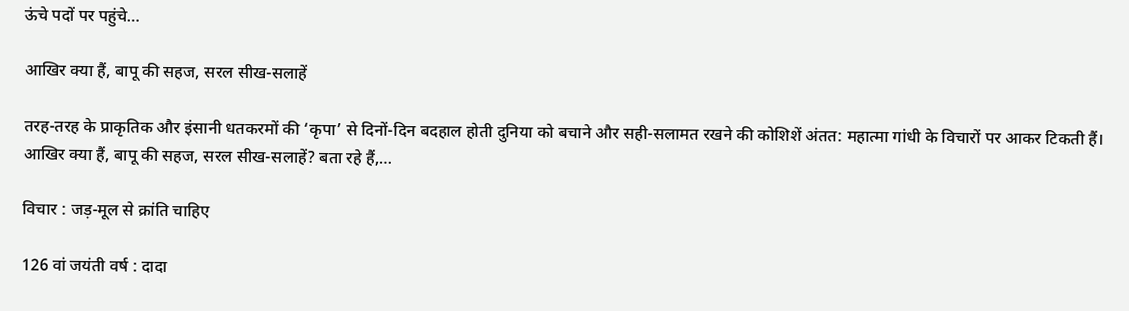ऊंचे पदों पर पहुंचे…

आखिर क्या हैं, बापू की सहज, सरल सीख-सलाहें

तरह-तरह के प्राकृतिक और इंसानी धतकरमों की ‘कृपा’ से दिनों-दिन बदहाल होती दुनिया को बचाने और सही-सलामत रखने की कोशिशें अंतत: महात्मा गांधी के विचारों पर आकर टिकती हैं। आखिर क्या हैं, बापू की सहज, सरल सीख-सलाहें? बता रहे हैं,…

विचार : जड़-मूल से क्रांति चाहिए

126 वां जयंती वर्ष : दादा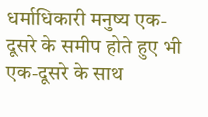धर्माधिकारी मनुष्य एक-दूसरे के समीप होते हुए भी एक-दूसरे के साथ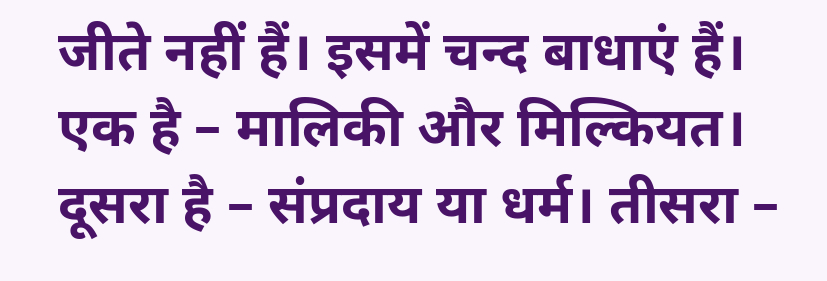जीते नहीं हैं। इसमें चन्द बाधाएं हैं। एक है – मालिकी और मिल्कियत। दूसरा है – संप्रदाय या धर्म। तीसरा –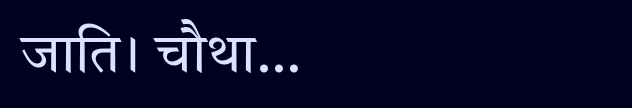जाति। चौथा…